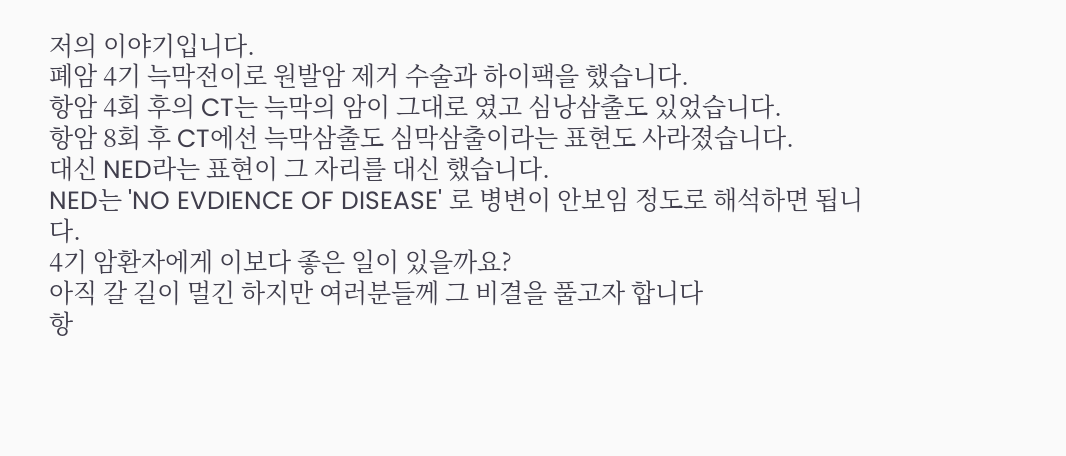저의 이야기입니다.
폐암 4기 늑막전이로 원발암 제거 수술과 하이팩을 했습니다.
항암 4회 후의 CT는 늑막의 암이 그대로 였고 심낭삼출도 있었습니다.
항암 8회 후 CT에선 늑막삼출도 심막삼출이라는 표현도 사라졌습니다.
대신 NED라는 표현이 그 자리를 대신 했습니다.
NED는 'NO EVDIENCE OF DISEASE' 로 병변이 안보임 정도로 해석하면 됩니다.
4기 암환자에게 이보다 좋은 일이 있을까요?
아직 갈 길이 멀긴 하지만 여러분들께 그 비결을 풀고자 합니다
항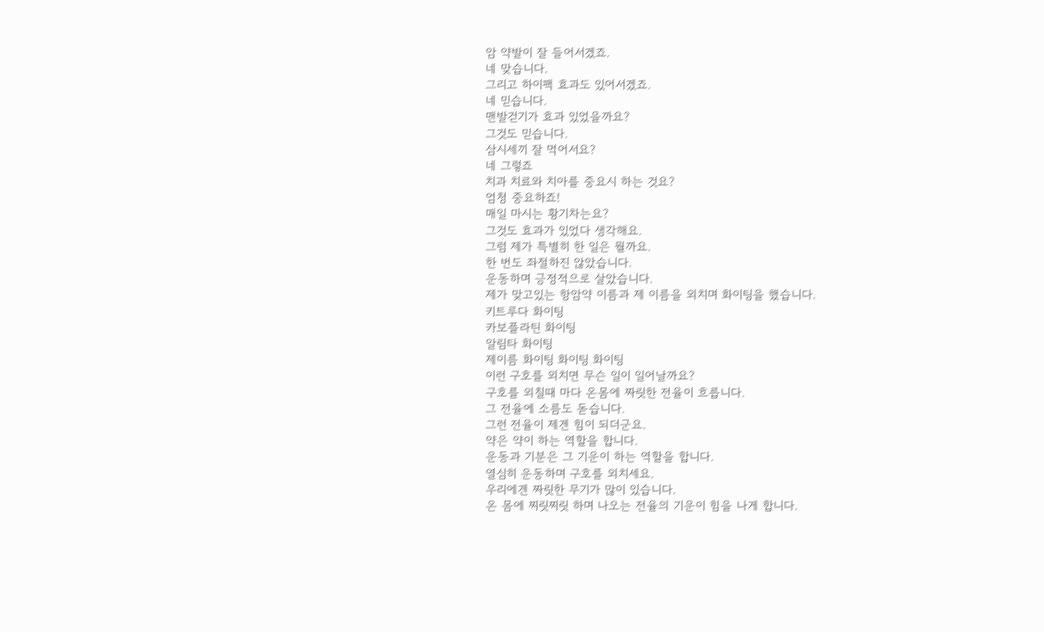암 약발이 잘 들어서겠죠.
네 맞습니다.
그리고 하이팩 효과도 있어서겠죠.
네 믿습니다.
맨발걷기가 효과 있었을까요?
그것도 믿습니다.
삼시세끼 잘 먹어서요?
네 그렇죠
치과 치료와 치아를 중요시 하는 것요?
엄청 중요하죠!
매일 마시는 황기차는요?
그것도 효과가 있었다 생각해요.
그럼 제가 특별히 한 일은 뭘까요.
한 번도 좌절하진 않았습니다.
운동하며 긍정적으로 살았습니다.
제가 맞고있는 항암약 이름과 제 이름을 외치며 화이팅을 했습니다.
키트루다 화이팅
카보플라틴 화이팅
알림타 화이팅
제이름 화이팅 화이팅 화이팅
이런 구호를 외치면 무슨 일이 일어날까요?
구호를 외칠때 마다 온몸에 짜릿한 전율이 흐릅니다.
그 전율에 소름도 돋습니다.
그런 전율이 제겐 힘이 되더군요.
약은 약이 하는 역할을 합니다.
운동과 기분은 그 기운이 하는 역할을 합니다.
열심히 운동하며 구호를 외치세요.
우리에겐 짜릿한 무기가 많이 있습니다.
온 몸에 찌릿찌릿 하며 나오는 전율의 기운이 힘을 나게 합니다.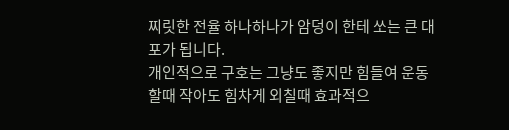찌릿한 전율 하나하나가 암덩이 한테 쏘는 큰 대포가 됩니다.
개인적으로 구호는 그냥도 좋지만 힘들여 운동할때 작아도 힘차게 외칠때 효과적으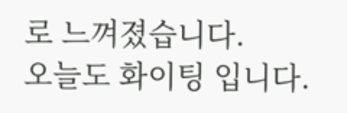로 느껴졌습니다.
오늘도 화이팅 입니다.